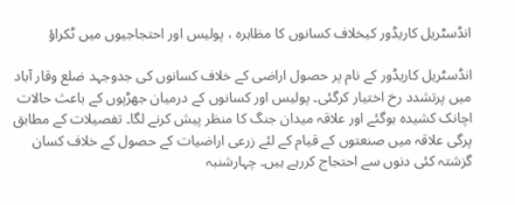انڈسٹریل کاریڈور کیخلاف کسانوں کا مظاہرہ ، پولیس اور احتجاجیوں میں ٹکراؤ

انڈسٹریل کاریڈور کے نام پر حصول اراضی کے خلاف کسانوں کی جدوجہد ضلع وقار آباد میں پرتشدد رخ اختیار کرگئی۔ پولیس اور کسانوں کے درمیان جھڑپوں کے باعث حالات اچانک کشیدہ ہوگئے اور علاقہ میدان جنگ کا منظر پیش کرنے لگا۔ تفصیلات کے مطابق پرگی علاقہ میں صنعتوں کے قیام کے لئے زرعی اراضیات کے حصول کے خلاف کسان گزشتہ کئی دنوں سے احتجاج کررہے ہیں۔ چہارشنبہ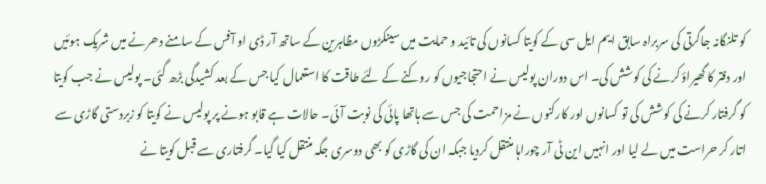کو تلنگانہ جاگرتی کی سربراہ سابق ایم ایل سی کے کویتا کسانوں کی تائید و حمایت میں سینکڑوں مظاہرین کے ساتھ آر ڈی او آفس کے سامنے دھرنے میں شریک ہوئیں اور دفتر کا گھیراؤ کرنے کی کوشش کی۔ اس دوران پولیس نے احتجاجیوں کو روکنے کے لئے طاقت کا استعمال کیا جس کے بعد کشیدگی بڑھ گئی۔ پولیس نے جب کویتا کو گرفتار کرنے کی کوشش کی تو کسانوں اور کارکنوں نے مزاحمت کی جس سے ہاتھا پائی کی نوبت آئی۔ حالات ہے قابو ہونے پر پولیس نے کویتا کو زبردستی گاڑی سے اتار کر حراست میں لے لیا اور انہیں این ٹی آر چوراہا منتقل کردیا جبکہ ان کی گاڑی کو بھی دوسری جگہ منتقل کیا گیا۔ گرفتاری سے قبل کویتا نے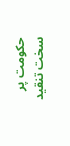حکومت پر سخت تنقید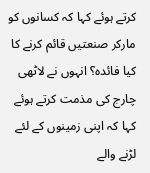کرتے ہوئے کہا کہ کسانوں کو مارکر صنعتیں قائم کرنے کا کیا فائدہ؟ انہوں نے لاٹھی چارج کی مذمت کرتے ہوئے کہا کہ اپنی زمینوں کے لئے لڑنے والے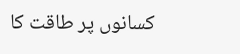کسانوں پر طاقت کا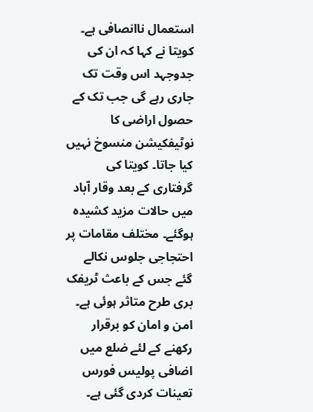استعمال ناانصافی ہے۔ کویتا نے کہا کہ ان کی جدوجہد اس وقت تک جاری رہے گی جب تک کے حصول اراضی کا نوٹیفکیشن منسوخ نہیں کیا جاتا۔ کویتا کی گرفتاری کے بعد وقار آباد میں حالات مزید کشیدہ ہوگئے۔ مختلف مقامات پر احتجاجی جلوس نکالے گئے جس کے باعث ٹریفک بری طرح متاثر ہوئی ہے۔ امن و امان کو برقرار رکھنے کے لئے ضلع میں اضافی پولیس فورس تعینات کردی گئی ہے۔